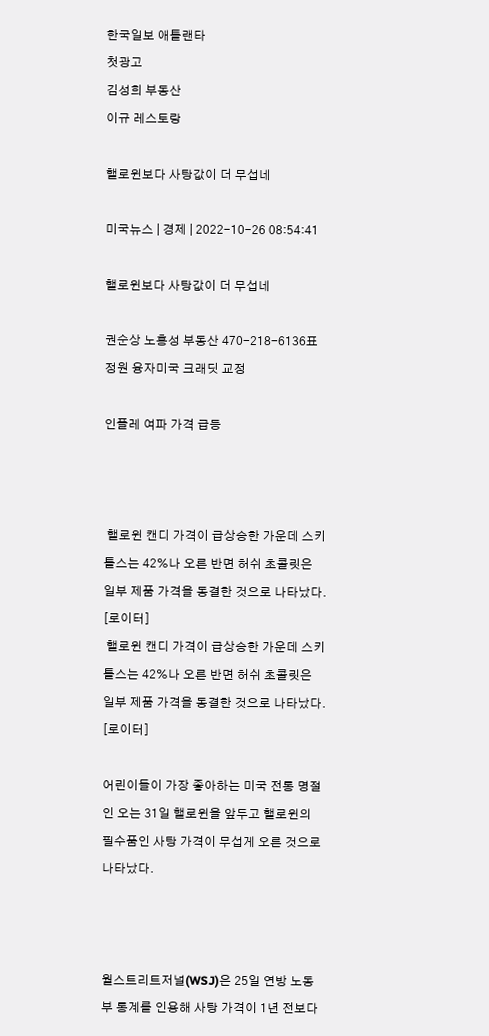한국일보 애틀랜타
첫광고
김성희 부동산
이규 레스토랑

핼로윈보다 사탕값이 더 무섭네

미국뉴스 | 경제 | 2022-10-26 08:54:41

핼로윈보다 사탕값이 더 무섭네

권순상 노흥성 부동산 470-218-6136표정원 융자미국 크래딧 교정

인플레 여파 가격 급등



 핼로윈 캔디 가격이 급상승한 가운데 스키틀스는 42%나 오른 반면 허쉬 초콜릿은 일부 제품 가격을 동결한 것으로 나타났다. [로이터]
 핼로윈 캔디 가격이 급상승한 가운데 스키틀스는 42%나 오른 반면 허쉬 초콜릿은 일부 제품 가격을 동결한 것으로 나타났다. [로이터]

어린이들이 가장 좋아하는 미국 전통 명절인 오는 31일 핼로윈을 앞두고 핼로윈의 필수품인 사탕 가격이 무섭게 오른 것으로 나타났다.



월스트리트저널(WSJ)은 25일 연방 노동부 통계를 인용해 사탕 가격이 1년 전보다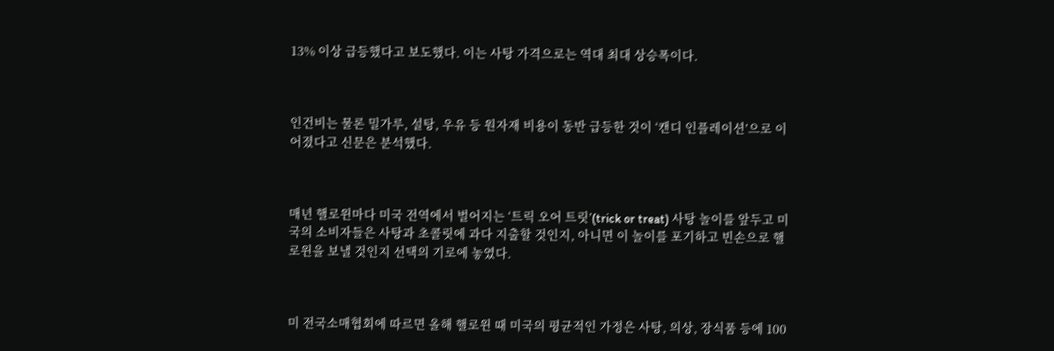13% 이상 급등했다고 보도했다. 이는 사탕 가격으로는 역대 최대 상승폭이다.



인건비는 물론 밀가루, 설탕, 우유 등 원자재 비용이 동반 급등한 것이 ‘캔디 인플레이션’으로 이어졌다고 신문은 분석했다.



매년 핼로윈마다 미국 전역에서 벌어지는 ‘트릭 오어 트릿’(trick or treat) 사탕 놀이를 앞두고 미국의 소비자들은 사탕과 초콜릿에 과다 지출할 것인지, 아니면 이 놀이를 포기하고 빈손으로 핼로윈을 보낼 것인지 선택의 기로에 놓였다.



미 전국소매협회에 따르면 올해 핼로윈 때 미국의 평균적인 가정은 사탕, 의상, 장식품 등에 100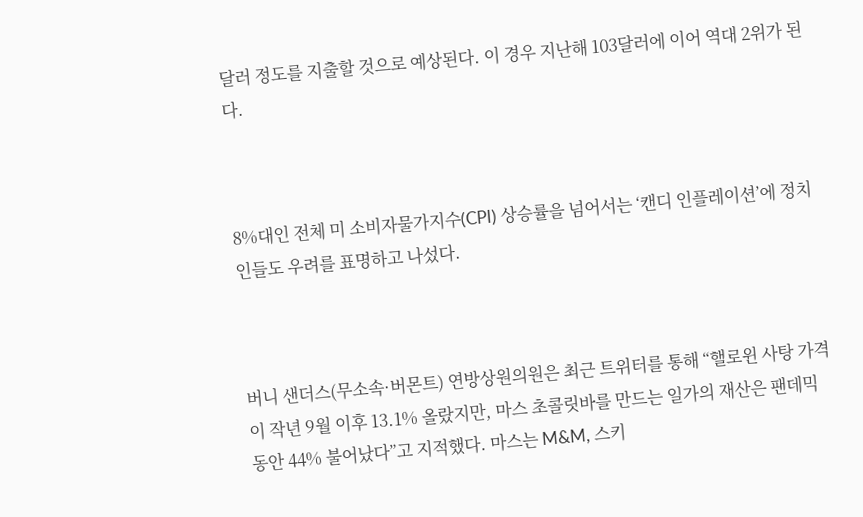달러 정도를 지출할 것으로 예상된다. 이 경우 지난해 103달러에 이어 역대 2위가 된다.



8%대인 전체 미 소비자물가지수(CPI) 상승률을 넘어서는 ‘캔디 인플레이션’에 정치인들도 우려를 표명하고 나섰다.



버니 샌더스(무소속·버몬트) 연방상원의원은 최근 트위터를 통해 “핼로윈 사탕 가격이 작년 9월 이후 13.1% 올랐지만, 마스 초콜릿바를 만드는 일가의 재산은 팬데믹동안 44% 불어났다”고 지적했다. 마스는 M&M, 스키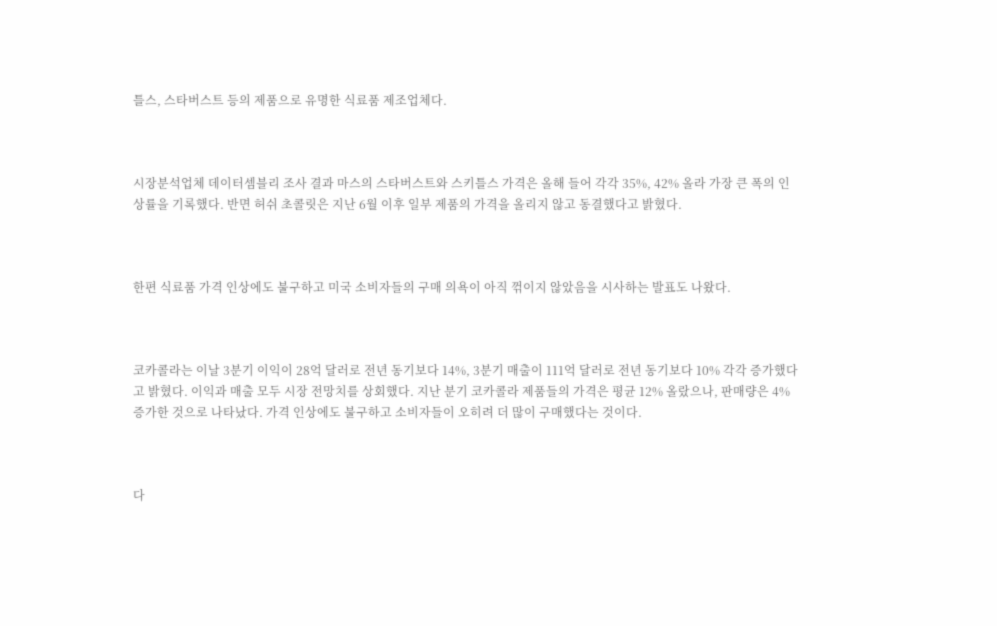틀스, 스타버스트 등의 제품으로 유명한 식료품 제조업체다.



시장분석업체 데이터셈블리 조사 결과 마스의 스타버스트와 스키틀스 가격은 올해 들어 각각 35%, 42% 올라 가장 큰 폭의 인상률을 기록했다. 반면 허쉬 초콜릿은 지난 6월 이후 일부 제품의 가격을 올리지 않고 동결했다고 밝혔다.



한편 식료품 가격 인상에도 불구하고 미국 소비자들의 구매 의욕이 아직 꺾이지 않았음을 시사하는 발표도 나왔다.



코카콜라는 이날 3분기 이익이 28억 달러로 전년 동기보다 14%, 3분기 매출이 111억 달러로 전년 동기보다 10% 각각 증가했다고 밝혔다. 이익과 매출 모두 시장 전망치를 상회했다. 지난 분기 코카콜라 제품들의 가격은 평균 12% 올랐으나, 판매량은 4% 증가한 것으로 나타났다. 가격 인상에도 불구하고 소비자들이 오히려 더 많이 구매했다는 것이다.



다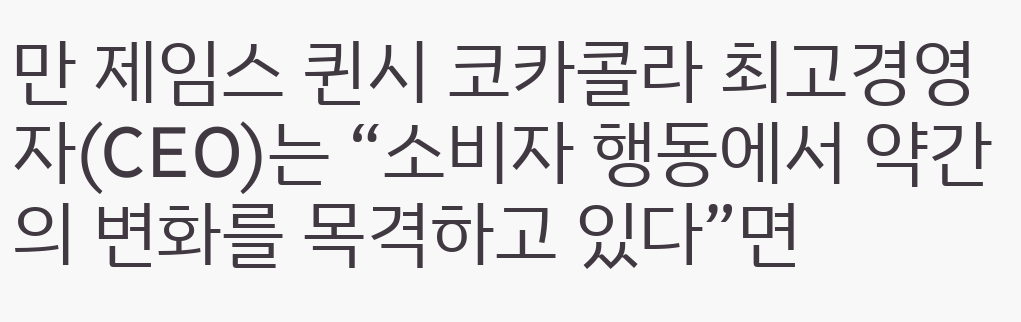만 제임스 퀸시 코카콜라 최고경영자(CEO)는 “소비자 행동에서 약간의 변화를 목격하고 있다”면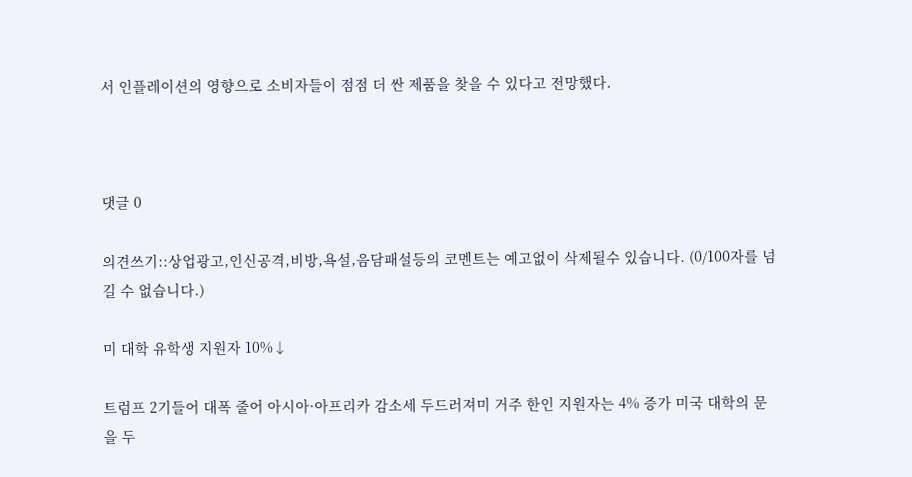서 인플레이션의 영향으로 소비자들이 점점 더 싼 제품을 찾을 수 있다고 전망했다.



댓글 0

의견쓰기::상업광고,인신공격,비방,욕설,음담패설등의 코멘트는 예고없이 삭제될수 있습니다. (0/100자를 넘길 수 없습니다.)

미 대학 유학생 지원자 10%↓

트럼프 2기들어 대폭 줄어 아시아·아프리카 감소세 두드러져미 거주 한인 지원자는 4% 증가 미국 대학의 문을 두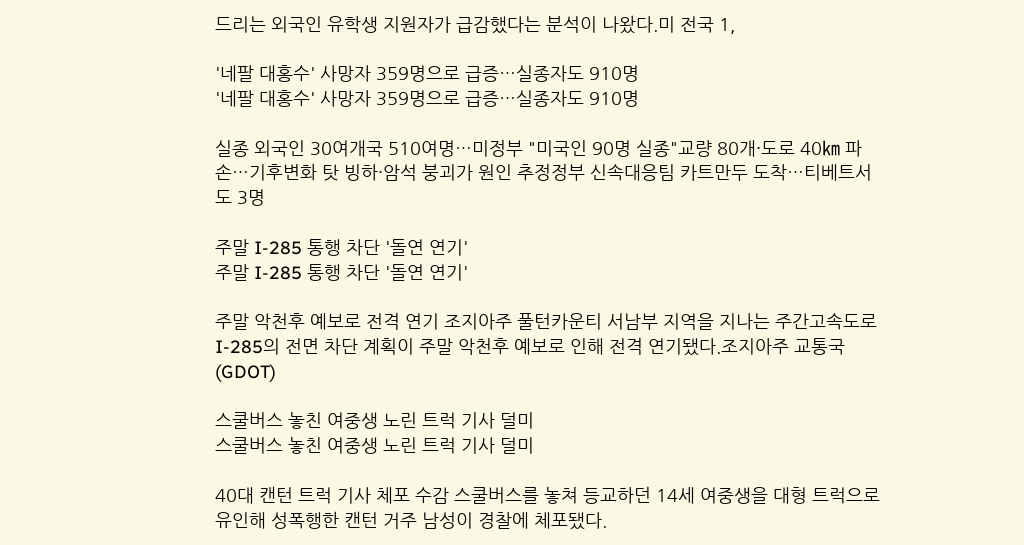드리는 외국인 유학생 지원자가 급감했다는 분석이 나왔다.미 전국 1,

'네팔 대홍수' 사망자 359명으로 급증…실종자도 910명
'네팔 대홍수' 사망자 359명으로 급증…실종자도 910명

실종 외국인 30여개국 510여명…미정부 "미국인 90명 실종"교량 80개·도로 40㎞ 파손…기후변화 탓 빙하·암석 붕괴가 원인 추정정부 신속대응팀 카트만두 도착…티베트서도 3명

주말 I-285 통행 차단 '돌연 연기'
주말 I-285 통행 차단 '돌연 연기'

주말 악천후 예보로 전격 연기 조지아주 풀턴카운티 서남부 지역을 지나는 주간고속도로 I-285의 전면 차단 계획이 주말 악천후 예보로 인해 전격 연기됐다.조지아주 교통국(GDOT)

스쿨버스 놓친 여중생 노린 트럭 기사 덜미
스쿨버스 놓친 여중생 노린 트럭 기사 덜미

40대 캔턴 트럭 기사 체포 수감 스쿨버스를 놓쳐 등교하던 14세 여중생을 대형 트럭으로 유인해 성폭행한 캔턴 거주 남성이 경찰에 체포됐다.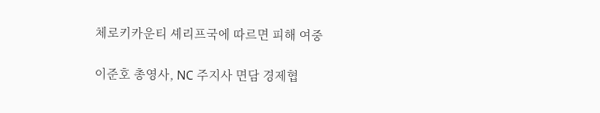체로키카운티 셰리프국에 따르면 피해 여중

이준호 총영사, NC 주지사 면담 경제협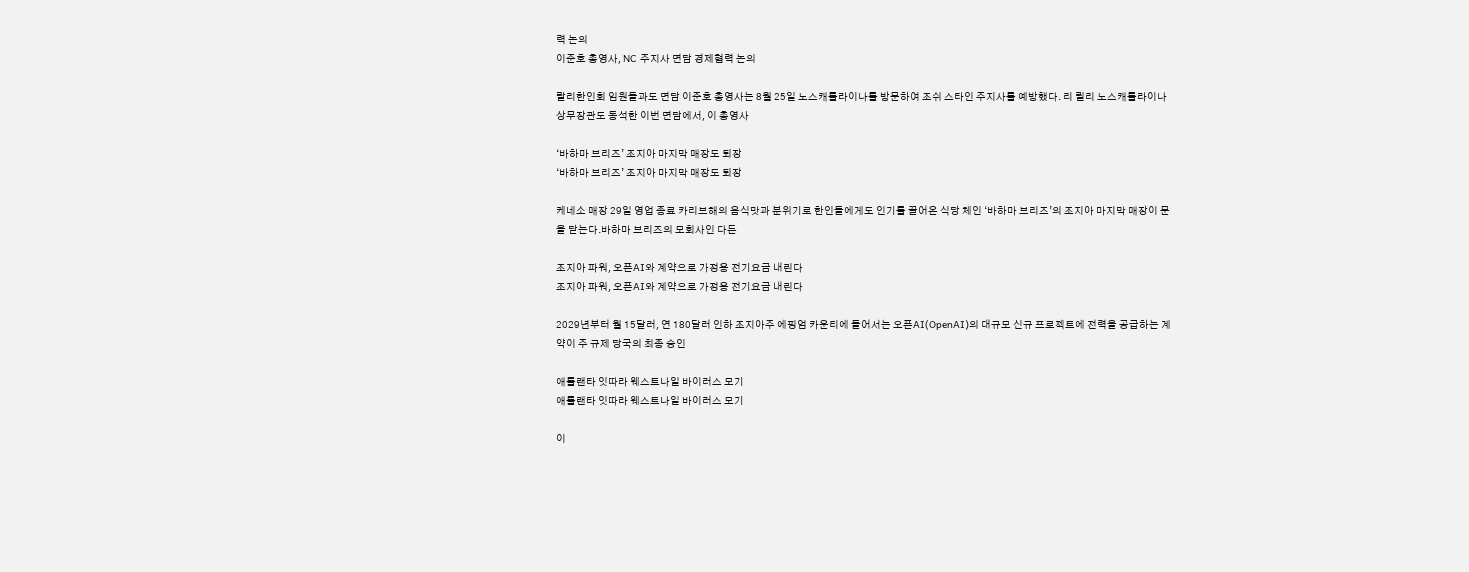력 논의
이준호 총영사, NC 주지사 면담 경제협력 논의

랄리한인회 임원들과도 면담 이준호 총영사는 8월 25일 노스캐롤라이나를 방문하여 조쉬 스타인 주지사를 예방했다. 리 릴리 노스캐롤라이나 상무장관도 동석한 이번 면담에서, 이 총영사

‘바하마 브리즈’ 조지아 마지막 매장도 퇴장
‘바하마 브리즈’ 조지아 마지막 매장도 퇴장

케네소 매장 29일 영업 종료 카리브해의 음식맛과 분위기로 한인들에게도 인기를 끌어온 식당 체인 ‘바하마 브리즈’의 조지아 마지막 매장이 문을 닫는다.바하마 브리즈의 모회사인 다든

조지아 파워, 오픈AI와 계약으로 가정용 전기요금 내린다
조지아 파워, 오픈AI와 계약으로 가정용 전기요금 내린다

2029년부터 월 15달러, 연 180달러 인하 조지아주 에핑엄 카운티에 들어서는 오픈AI(OpenAI)의 대규모 신규 프로젝트에 전력을 공급하는 계약이 주 규제 당국의 최종 승인

애틀랜타 잇따라 웨스트나일 바이러스 모기
애틀랜타 잇따라 웨스트나일 바이러스 모기

이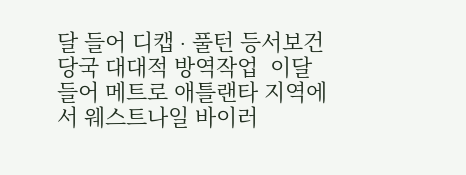달 들어 디캡 ∙ 풀턴 등서보건당국 대대적 방역작업  이달 들어 메트로 애틀랜타 지역에서 웨스트나일 바이러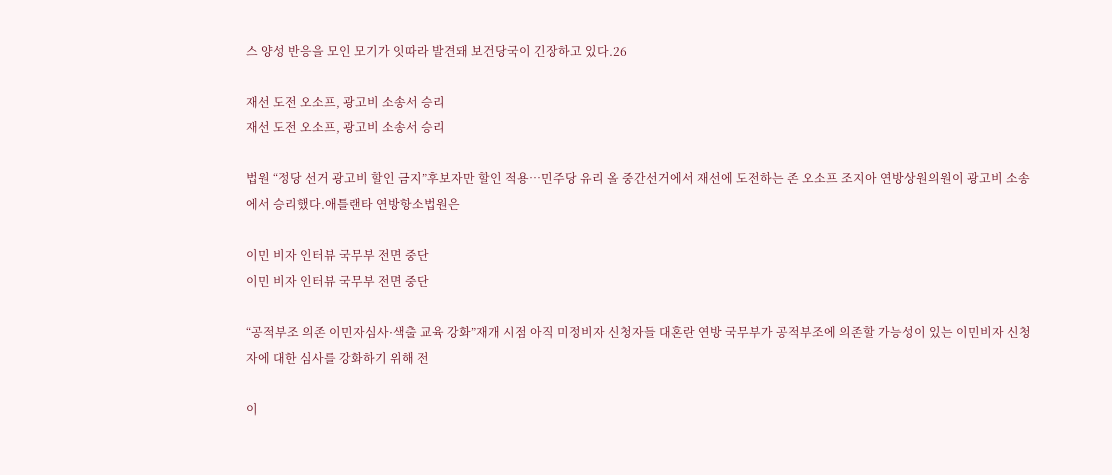스 양성 반응을 모인 모기가 잇따라 발견돼 보건당국이 긴장하고 있다.26

재선 도전 오소프, 광고비 소송서 승리
재선 도전 오소프, 광고비 소송서 승리

법원 “정당 선거 광고비 할인 금지”후보자만 할인 적용…민주당 유리 올 중간선거에서 재선에 도전하는 존 오소프 조지아 연방상원의원이 광고비 소송에서 승리했다.애틀랜타 연방항소법원은

이민 비자 인터뷰 국무부 전면 중단
이민 비자 인터뷰 국무부 전면 중단

“공적부조 의존 이민자심사·색출 교육 강화”재개 시점 아직 미정비자 신청자들 대혼란 연방 국무부가 공적부조에 의존할 가능성이 있는 이민비자 신청자에 대한 심사를 강화하기 위해 전

이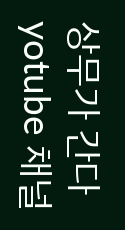상무가 간다 yotube 채널